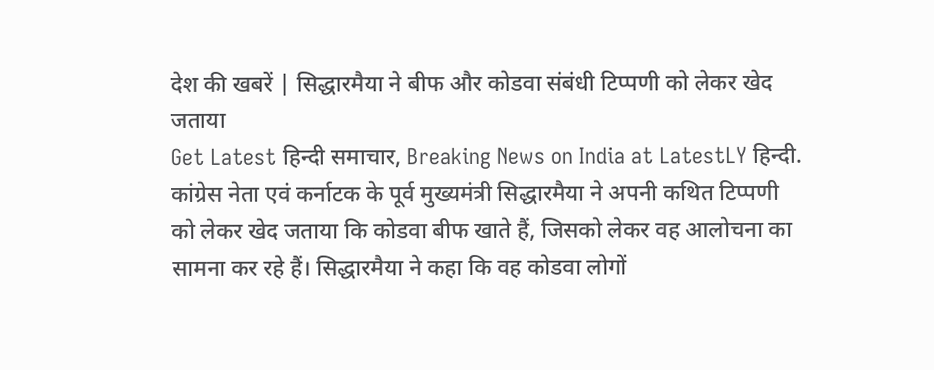देश की खबरें | सिद्धारमैया ने बीफ और कोडवा संबंधी टिप्पणी को लेकर खेद जताया
Get Latest हिन्दी समाचार, Breaking News on India at LatestLY हिन्दी. कांग्रेस नेता एवं कर्नाटक के पूर्व मुख्यमंत्री सिद्धारमैया ने अपनी कथित टिप्पणी को लेकर खेद जताया कि कोडवा बीफ खाते हैं, जिसको लेकर वह आलोचना का सामना कर रहे हैं। सिद्धारमैया ने कहा कि वह कोडवा लोगों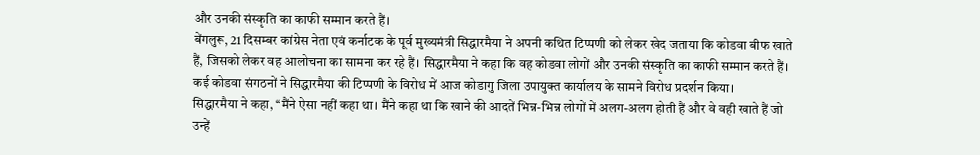और उनकी संस्कृति का काफी सम्मान करते हैं।
बेंगलुरू, 21 दिसम्बर कांग्रेस नेता एवं कर्नाटक के पूर्व मुख्यमंत्री सिद्धारमैया ने अपनी कथित टिप्पणी को लेकर खेद जताया कि कोडवा बीफ खाते हैं, जिसको लेकर वह आलोचना का सामना कर रहे हैं। सिद्धारमैया ने कहा कि वह कोडवा लोगों और उनकी संस्कृति का काफी सम्मान करते हैं।
कई कोडवा संगठनों ने सिद्धारमैया की टिप्पणी के विरोध में आज कोडागु जिला उपायुक्त कार्यालय के सामने विरोध प्रदर्शन किया।
सिद्धारमैया ने कहा, ‘‘मैंने ऐसा नहीं कहा था। मैंने कहा था कि खाने की आदतें भिन्न-भिन्न लोगों में अलग-अलग होती हैं और वे वही खाते हैं जो उन्हें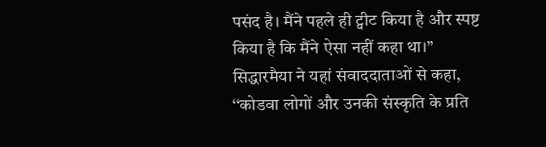पसंद है। मैंने पहले ही ट्वीट किया है और स्पष्ट किया है कि मैंने ऐसा नहीं कहा था।’’
सिद्धारमैया ने यहां संवाददाताओं से कहा, ‘‘कोडवा लोगों और उनकी संस्कृति के प्रति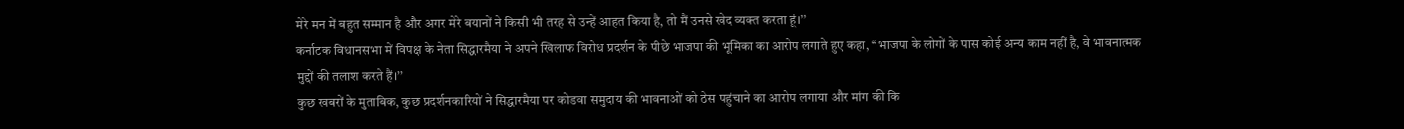मेरे मन में बहुत सम्मान है और अगर मेरे बयानों ने किसी भी तरह से उन्हें आहत किया है, तो मैं उनसे खेद व्यक्त करता हूं।’’
कर्नाटक विधानसभा में विपक्ष के नेता सिद्धारमैया ने अपने खिलाफ विरोध प्रदर्शन के पीछे भाजपा की भूमिका का आरोप लगाते हुए कहा, ‘‘भाजपा के लोगों के पास कोई अन्य काम नहीं है, वे भावनात्मक मुद्दों की तलाश करते हैं।’’
कुछ खबरों के मुताबिक, कुछ प्रदर्शनकारियों ने सिद्धारमैया पर कोडवा समुदाय की भावनाओं को ठेस पहुंचाने का आरोप लगाया और मांग की कि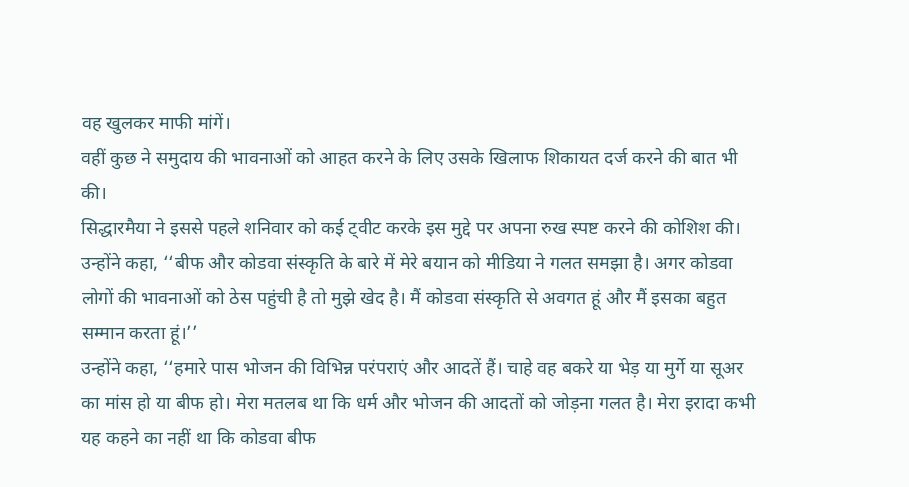वह खुलकर माफी मांगें।
वहीं कुछ ने समुदाय की भावनाओं को आहत करने के लिए उसके खिलाफ शिकायत दर्ज करने की बात भी की।
सिद्धारमैया ने इससे पहले शनिवार को कई ट्वीट करके इस मुद्दे पर अपना रुख स्पष्ट करने की कोशिश की।
उन्होंने कहा, ‘‘बीफ और कोडवा संस्कृति के बारे में मेरे बयान को मीडिया ने गलत समझा है। अगर कोडवा लोगों की भावनाओं को ठेस पहुंची है तो मुझे खेद है। मैं कोडवा संस्कृति से अवगत हूं और मैं इसका बहुत सम्मान करता हूं।’’
उन्होंने कहा, ‘‘हमारे पास भोजन की विभिन्न परंपराएं और आदतें हैं। चाहे वह बकरे या भेड़ या मुर्गे या सूअर का मांस हो या बीफ हो। मेरा मतलब था कि धर्म और भोजन की आदतों को जोड़ना गलत है। मेरा इरादा कभी यह कहने का नहीं था कि कोडवा बीफ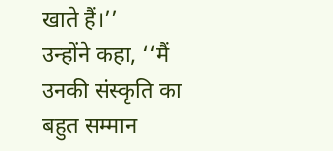खाते हैं।’’
उन्होंने कहा, ‘‘मैं उनकी संस्कृति का बहुत सम्मान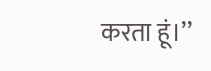करता हूं।’’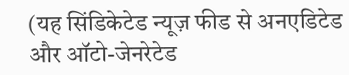(यह सिंडिकेटेड न्यूज़ फीड से अनएडिटेड और ऑटो-जेनरेटेड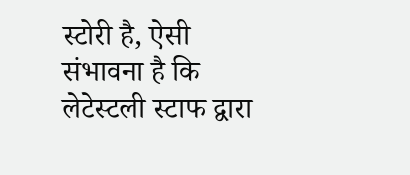स्टोरी है, ऐसी संभावना है कि लेटेस्टली स्टाफ द्वारा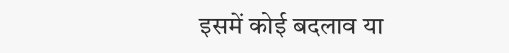इसमें कोई बदलाव या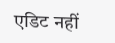एडिट नहीं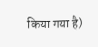किया गया है)